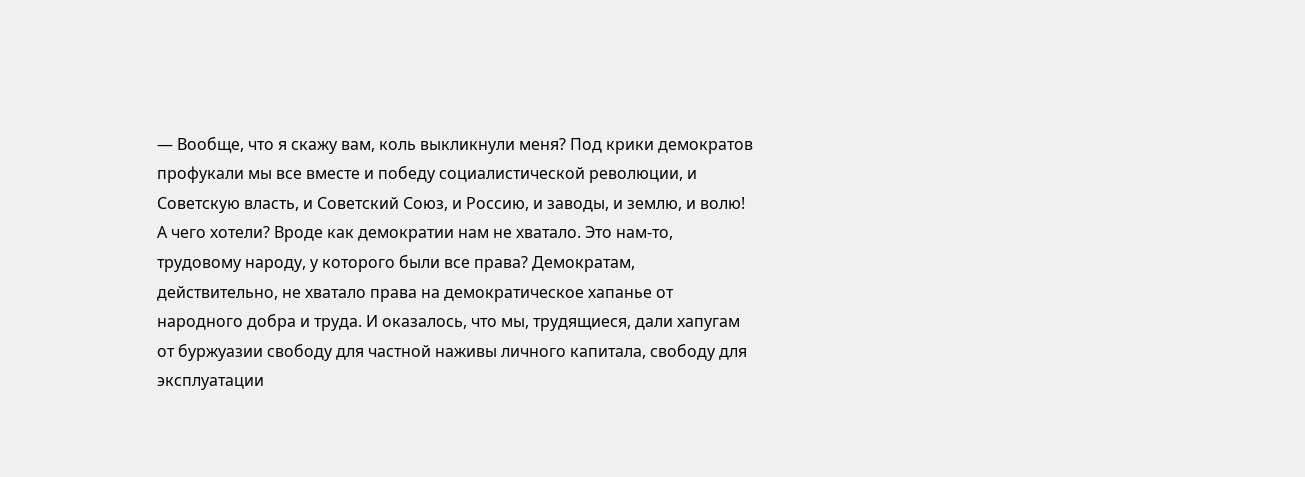— Вообще, что я скажу вам, коль выкликнули меня? Под крики демократов профукали мы все вместе и победу социалистической революции, и Советскую власть, и Советский Союз, и Россию, и заводы, и землю, и волю! А чего хотели? Вроде как демократии нам не хватало. Это нам-то, трудовому народу, у которого были все права? Демократам, действительно, не хватало права на демократическое хапанье от народного добра и труда. И оказалось, что мы, трудящиеся, дали хапугам от буржуазии свободу для частной наживы личного капитала, свободу для эксплуатации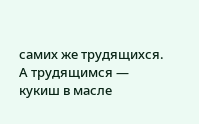самих же трудящихся. А трудящимся — кукиш в масле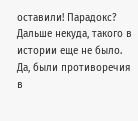оставили! Парадокс? Дальше некуда, такого в истории еще не было. Да, были противоречия в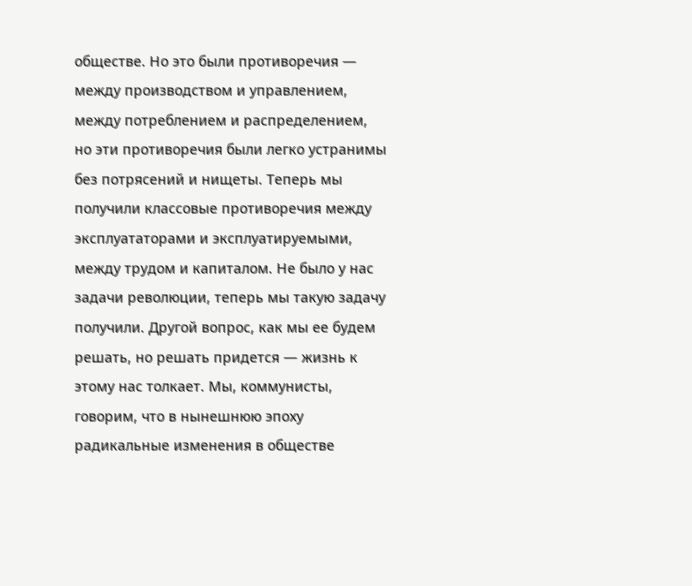обществе. Но это были противоречия — между производством и управлением, между потреблением и распределением, но эти противоречия были легко устранимы без потрясений и нищеты. Теперь мы получили классовые противоречия между эксплуататорами и эксплуатируемыми, между трудом и капиталом. Не было у нас задачи революции, теперь мы такую задачу получили. Другой вопрос, как мы ее будем решать, но решать придется — жизнь к этому нас толкает. Мы, коммунисты, говорим, что в нынешнюю эпоху радикальные изменения в обществе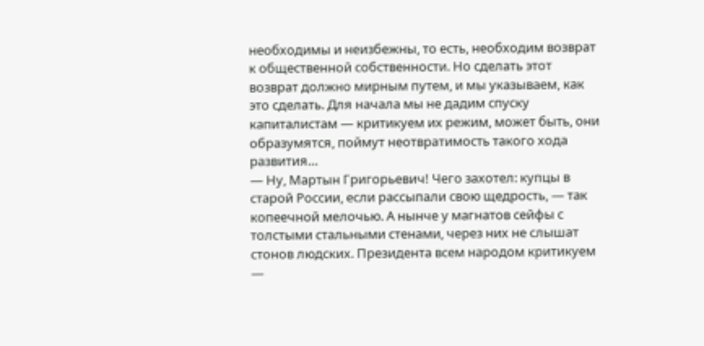необходимы и неизбежны, то есть, необходим возврат к общественной собственности. Но сделать этот возврат должно мирным путем, и мы указываем, как это сделать. Для начала мы не дадим спуску капиталистам — критикуем их режим, может быть, они образумятся, поймут неотвратимость такого хода развития…
— Ну, Мартын Григорьевич! Чего захотел: купцы в старой России, если рассыпали свою щедрость, — так копеечной мелочью. А нынче у магнатов сейфы с толстыми стальными стенами, через них не слышат стонов людских. Президента всем народом критикуем —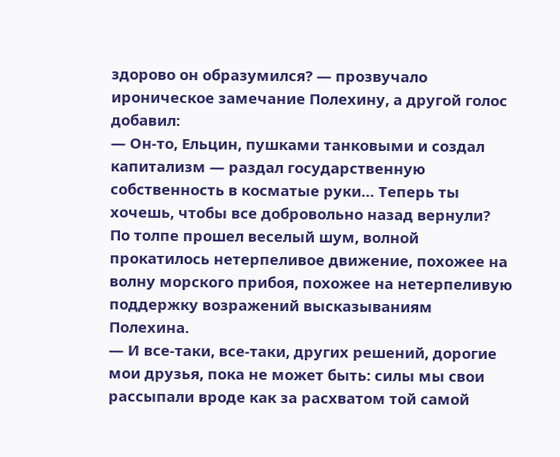здорово он образумился? — прозвучало ироническое замечание Полехину, а другой голос добавил:
— Он-то, Ельцин, пушками танковыми и создал капитализм — раздал государственную собственность в косматые руки… Теперь ты хочешь, чтобы все добровольно назад вернули?
По толпе прошел веселый шум, волной прокатилось нетерпеливое движение, похожее на волну морского прибоя, похожее на нетерпеливую поддержку возражений высказываниям Полехина.
— И все-таки, все-таки, других решений, дорогие мои друзья, пока не может быть: силы мы свои рассыпали вроде как за расхватом той самой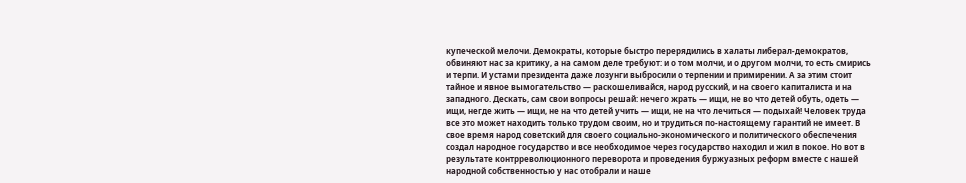купеческой мелочи. Демократы, которые быстро перерядились в халаты либерал-демократов, обвиняют нас за критику, а на самом деле требуют: и о том молчи, и о другом молчи, то есть смирись и терпи. И устами президента даже лозунги выбросили о терпении и примирении. А за этим стоит тайное и явное вымогательство — раскошеливайся, народ русский, и на своего капиталиста и на западного. Дескать, сам свои вопросы решай: нечего жрать — ищи, не во что детей обуть, одеть — ищи, негде жить — ищи, не на что детей учить — ищи, не на что лечиться — подыхай! Человек труда все это может находить только трудом своим, но и трудиться по-настоящему гарантий не имеет. В свое время народ советский для своего социально-экономического и политического обеспечения создал народное государство и все необходимое через государство находил и жил в покое. Но вот в результате контрреволюционного переворота и проведения буржуазных реформ вместе с нашей народной собственностью у нас отобрали и наше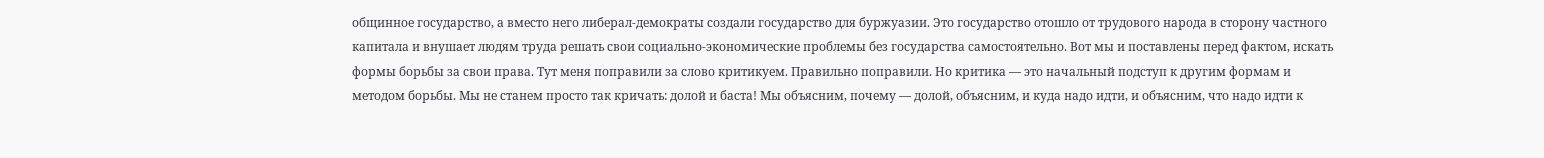общинное государство, а вместо него либерал-демократы создали государство для буржуазии. Это государство отошло от трудового народа в сторону частного капитала и внушает людям труда решать свои социально-экономические проблемы без государства самостоятельно. Вот мы и поставлены перед фактом, искать формы борьбы за свои права. Тут меня поправили за слово критикуем. Правильно поправили. Но критика — это начальный подступ к другим формам и методом борьбы. Мы не станем просто так кричать: долой и баста! Мы объясним, почему — долой, объясним, и куда надо идти, и объясним, что надо идти к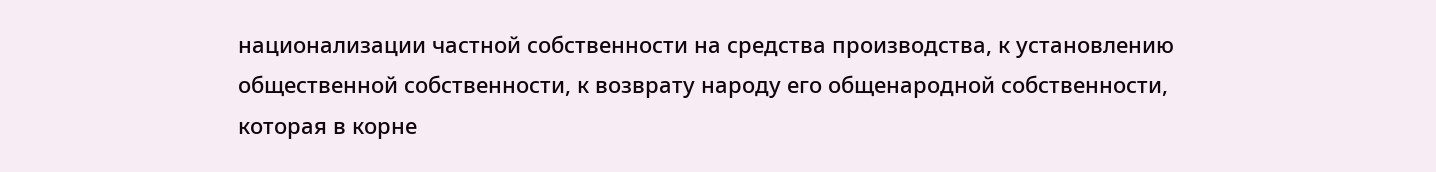национализации частной собственности на средства производства, к установлению общественной собственности, к возврату народу его общенародной собственности, которая в корне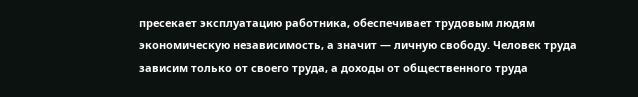пресекает эксплуатацию работника, обеспечивает трудовым людям экономическую независимость, а значит — личную свободу. Человек труда зависим только от своего труда, а доходы от общественного труда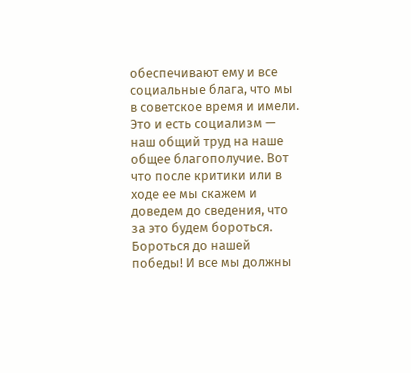обеспечивают ему и все социальные блага, что мы в советское время и имели. Это и есть социализм — наш общий труд на наше общее благополучие. Вот что после критики или в ходе ее мы скажем и доведем до сведения, что за это будем бороться. Бороться до нашей победы! И все мы должны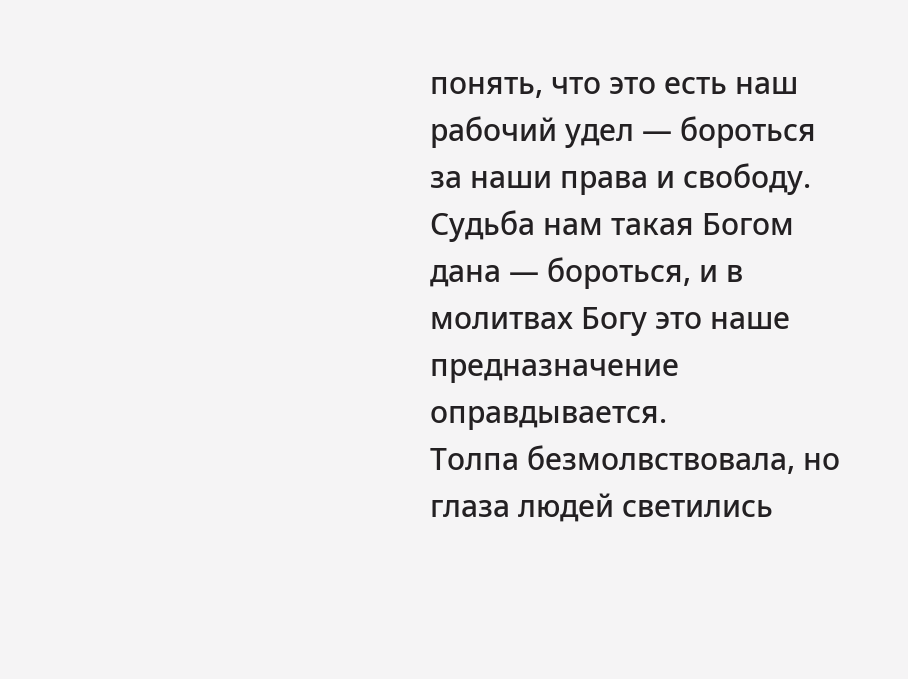понять, что это есть наш рабочий удел — бороться за наши права и свободу. Судьба нам такая Богом дана — бороться, и в молитвах Богу это наше предназначение оправдывается.
Толпа безмолвствовала, но глаза людей светились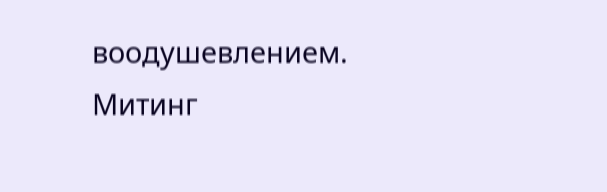воодушевлением.
Митинг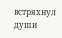встряхнул души